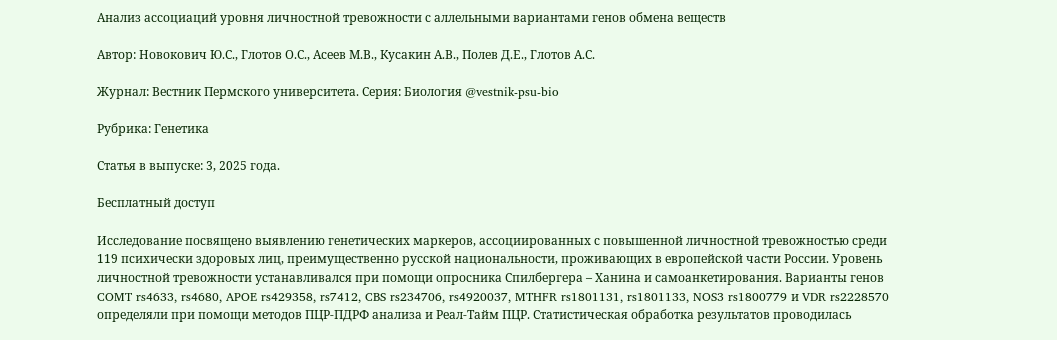Анализ ассоциаций уровня личностной тревожности с аллельными вариантами генов обмена веществ

Автор: Новокович Ю.С., Глотов О.С., Асеев М.В., Кусакин А.В., Полев Д.Е., Глотов А.С.

Журнал: Вестник Пермского университета. Серия: Биология @vestnik-psu-bio

Рубрика: Генетика

Статья в выпуске: 3, 2025 года.

Бесплатный доступ

Исследование посвящено выявлению генетических маркеров, ассоциированных с повышенной личностной тревожностью среди 119 психически здоровых лиц, преимущественно русской национальности, проживающих в европейской части России. Уровень личностной тревожности устанавливался при помощи опросника Спилбергера – Ханина и самоанкетирования. Варианты генов COMT rs4633, rs4680, APOE rs429358, rs7412, CBS rs234706, rs4920037, MTHFR rs1801131, rs1801133, NOS3 rs1800779 и VDR rs2228570 определяли при помощи методов ПЦР-ПДРФ анализа и Реал-Тайм ПЦР. Статистическая обработка результатов проводилась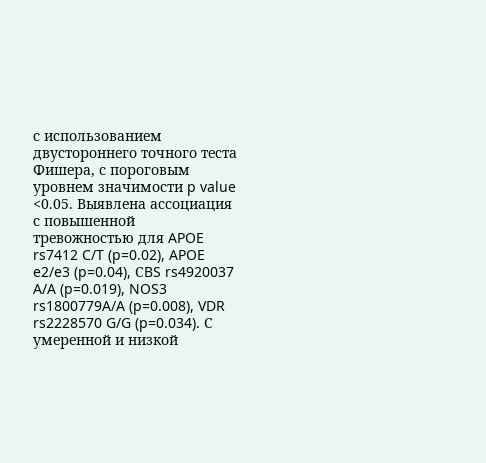с использованием двустороннего точного теста Фишера, с пороговым уровнем значимости p value <0.05. Выявлена ассоциация с повышенной тревожностью для APOE rs7412 C/T (p=0.02), APOE e2/e3 (p=0.04), СBS rs4920037 A/A (p=0.019), NOS3 rs1800779A/A (p=0.008), VDR rs2228570 G/G (p=0.034). С умеренной и низкой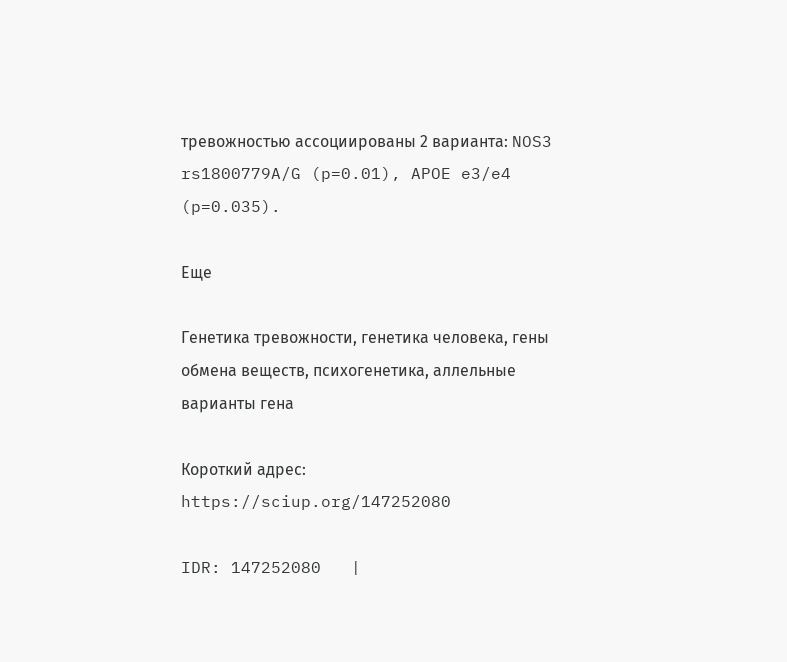тревожностью ассоциированы 2 варианта: NOS3 rs1800779A/G (p=0.01), APOE e3/e4 (p=0.035).

Еще

Генетика тревожности, генетика человека, гены обмена веществ, психогенетика, аллельные варианты гена

Короткий адрес: https://sciup.org/147252080

IDR: 147252080   |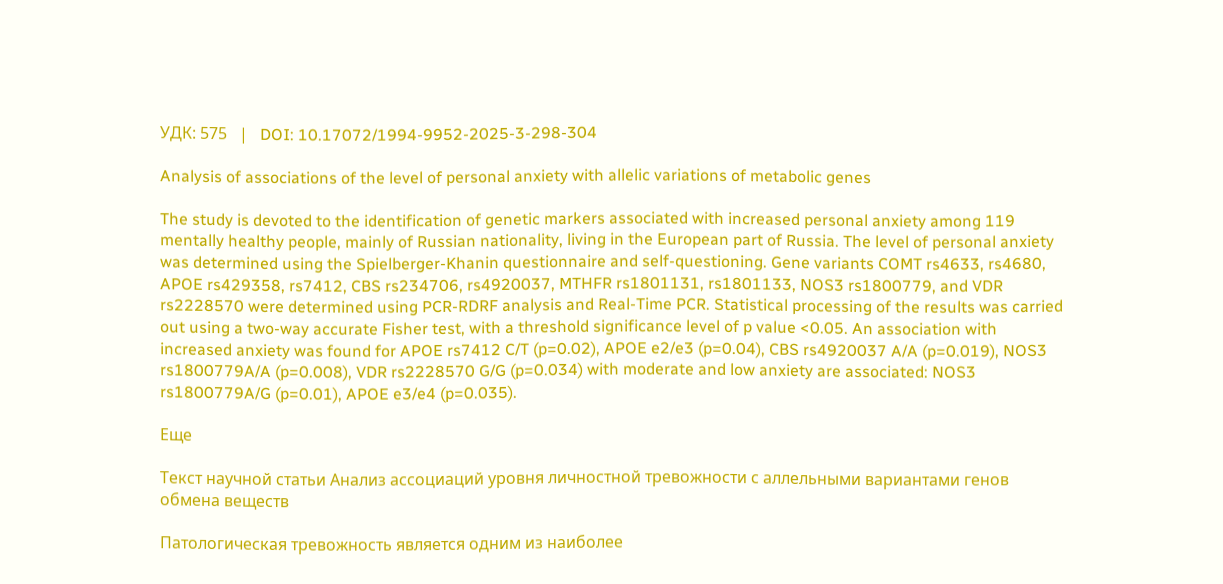УДК: 575   |   DOI: 10.17072/1994-9952-2025-3-298-304

Analysis of associations of the level of personal anxiety with allelic variations of metabolic genes

The study is devoted to the identification of genetic markers associated with increased personal anxiety among 119 mentally healthy people, mainly of Russian nationality, living in the European part of Russia. The level of personal anxiety was determined using the Spielberger-Khanin questionnaire and self-questioning. Gene variants COMT rs4633, rs4680, APOE rs429358, rs7412, CBS rs234706, rs4920037, MTHFR rs1801131, rs1801133, NOS3 rs1800779, and VDR rs2228570 were determined using PCR-RDRF analysis and Real-Time PCR. Statistical processing of the results was carried out using a two-way accurate Fisher test, with a threshold significance level of p value <0.05. An association with increased anxiety was found for APOE rs7412 C/T (p=0.02), APOE e2/e3 (p=0.04), CBS rs4920037 A/A (p=0.019), NOS3 rs1800779A/A (p=0.008), VDR rs2228570 G/G (p=0.034) with moderate and low anxiety are associated: NOS3 rs1800779A/G (p=0.01), APOE e3/e4 (p=0.035).

Еще

Текст научной статьи Анализ ассоциаций уровня личностной тревожности с аллельными вариантами генов обмена веществ

Патологическая тревожность является одним из наиболее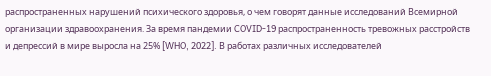распространенных нарушений психического здоровья, о чем говорят данные исследований Всемирной организации здравоохранения. За время пандемии COVID-19 распространенность тревожных расстройств и депрессий в мире выросла на 25% [WHO, 2022]. В работах различных исследователей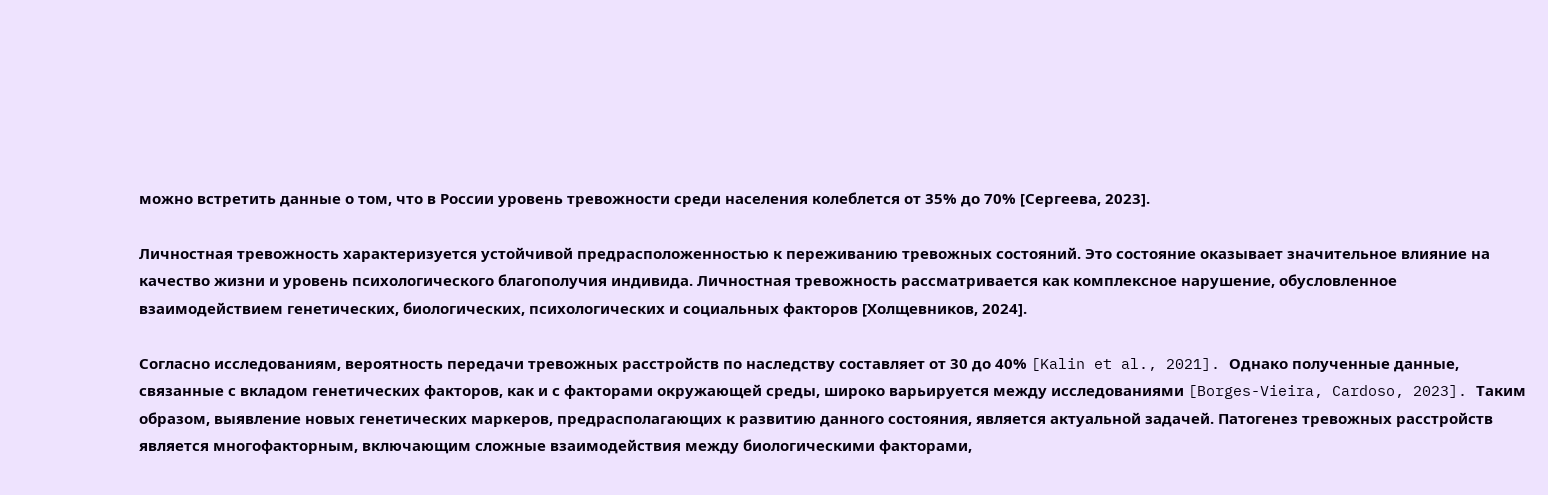можно встретить данные о том, что в России уровень тревожности среди населения колеблется от 35% до 70% [Сергеева, 2023].

Личностная тревожность характеризуется устойчивой предрасположенностью к переживанию тревожных состояний. Это состояние оказывает значительное влияние на качество жизни и уровень психологического благополучия индивида. Личностная тревожность рассматривается как комплексное нарушение, обусловленное взаимодействием генетических, биологических, психологических и социальных факторов [Холщевников, 2024].

Согласно исследованиям, вероятность передачи тревожных расстройств по наследству составляет от 30 до 40% [Kalin et al., 2021]. Однако полученные данные, связанные с вкладом генетических факторов, как и с факторами окружающей среды, широко варьируется между исследованиями [Borges-Vieira, Cardoso, 2023]. Таким образом, выявление новых генетических маркеров, предрасполагающих к развитию данного состояния, является актуальной задачей. Патогенез тревожных расстройств является многофакторным, включающим сложные взаимодействия между биологическими факторами,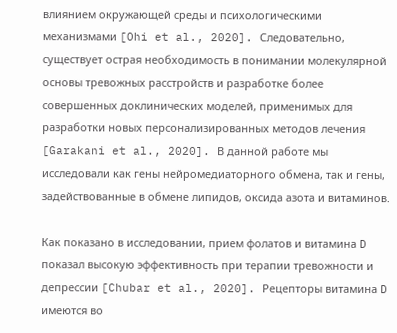влиянием окружающей среды и психологическими механизмами [Ohi et al., 2020]. Следовательно, существует острая необходимость в понимании молекулярной основы тревожных расстройств и разработке более совершенных доклинических моделей, применимых для разработки новых персонализированных методов лечения [Garakani et al., 2020]. В данной работе мы исследовали как гены нейромедиаторного обмена, так и гены, задействованные в обмене липидов, оксида азота и витаминов.

Как показано в исследовании, прием фолатов и витамина D показал высокую эффективность при терапии тревожности и депрессии [Chubar et al., 2020]. Рецепторы витамина D имеются во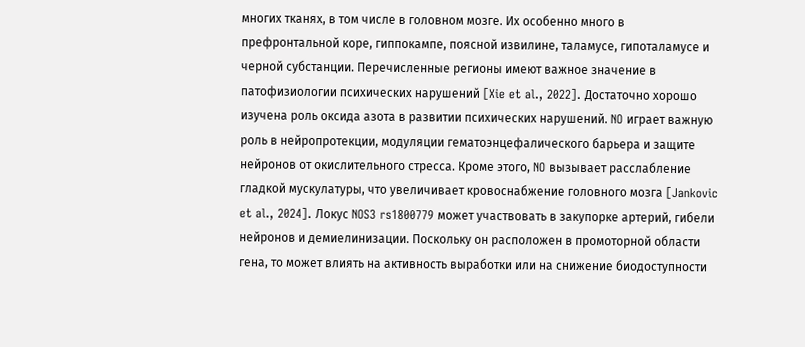многих тканях, в том числе в головном мозге. Их особенно много в префронтальной коре, гиппокампе, поясной извилине, таламусе, гипоталамусе и черной субстанции. Перечисленные регионы имеют важное значение в патофизиологии психических нарушений [Xie et al., 2022]. Достаточно хорошо изучена роль оксида азота в развитии психических нарушений. NO играет важную роль в нейропротекции, модуляции гематоэнцефалического барьера и защите нейронов от окислительного стресса. Кроме этого, NO вызывает расслабление гладкой мускулатуры, что увеличивает кровоснабжение головного мозга [Jankovic et al., 2024]. Локус NOS3 rs1800779 может участвовать в закупорке артерий, гибели нейронов и демиелинизации. Поскольку он расположен в промоторной области гена, то может влиять на активность выработки или на снижение биодоступности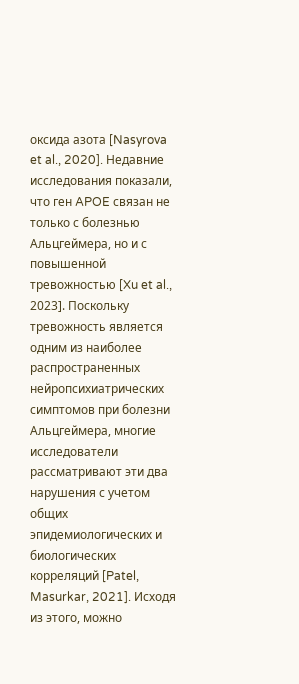оксида азота [Nasyrova et al., 2020]. Недавние исследования показали, что ген APOE связан не только с болезнью Альцгеймера, но и с повышенной тревожностью [Xu et al., 2023]. Поскольку тревожность является одним из наиболее распространенных нейропсихиатрических симптомов при болезни Альцгеймера, многие исследователи рассматривают эти два нарушения с учетом общих эпидемиологических и биологических корреляций [Patel, Masurkar, 2021]. Исходя из этого, можно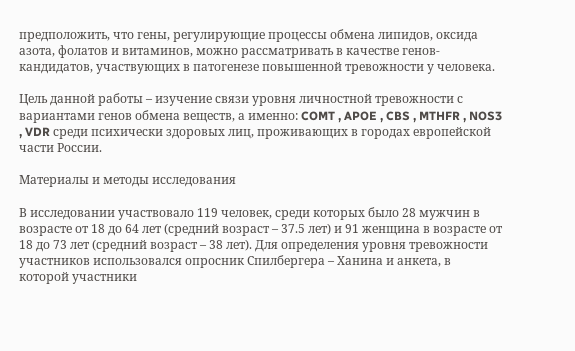предположить, что гены, регулирующие процессы обмена липидов, оксида азота, фолатов и витаминов, можно рассматривать в качестве генов-кандидатов, участвующих в патогенезе повышенной тревожности у человека.

Цель данной работы – изучение связи уровня личностной тревожности с вариантами генов обмена веществ, а именно: COMT , APOE , CBS , MTHFR , NOS3 , VDR среди психически здоровых лиц, проживающих в городах европейской части России.

Материалы и методы исследования

В исследовании участвовало 119 человек, среди которых было 28 мужчин в возрасте от 18 до 64 лет (средний возраст – 37.5 лет) и 91 женщина в возрасте от 18 до 73 лет (средний возраст – 38 лет). Для определения уровня тревожности участников использовался опросник Спилбергера – Ханина и анкета, в которой участники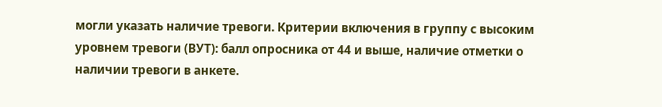могли указать наличие тревоги. Критерии включения в группу с высоким уровнем тревоги (ВУТ): балл опросника от 44 и выше, наличие отметки о наличии тревоги в анкете.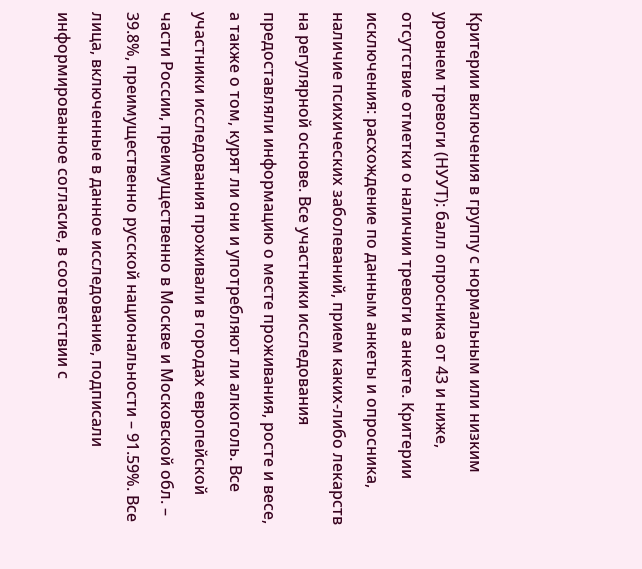Критерии включения в группу с нормальным или низким уровнем тревоги (НУУТ): балл опросника от 43 и ниже, отсутствие отметки о наличии тревоги в анкете. Критерии исключения: расхождение по данным анкеты и опросника, наличие психических заболеваний, прием каких-либо лекарств на регулярной основе. Все участники исследования предоставляли информацию о месте проживания, росте и весе, а также о том, курят ли они и употребляют ли алкоголь. Все участники исследования проживали в городах европейской части России, преимущественно в Москве и Московской обл. – 39.8%, преимущественно русской национальности – 91.59%. Все лица, включенные в данное исследование, подписали информированное согласие, в соответствии с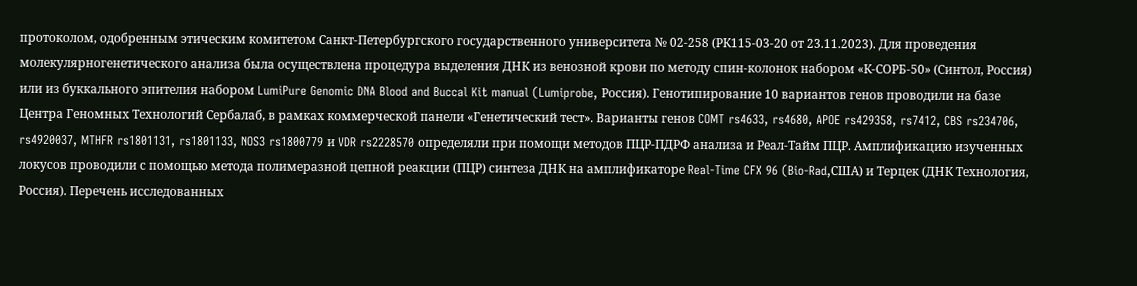протоколом, одобренным этическим комитетом Санкт-Петербургского государственного университета № 02-258 (РК115-03-20 от 23.11.2023). Для проведения молекулярногенетического анализа была осуществлена процедура выделения ДНК из венозной крови по методу спин-колонок набором «К-СОРБ-50» (Синтол, Россия) или из буккального эпителия набором LumiPure Genomic DNA Blood and Buccal Kit manual (Lumiprobe, Россия). Генотипирование 10 вариантов генов проводили на базе Центра Геномных Технологий Сербалаб, в рамках коммерческой панели «Генетический тест». Варианты генов COMT rs4633, rs4680, APOE rs429358, rs7412, CBS rs234706, rs4920037, MTHFR rs1801131, rs1801133, NOS3 rs1800779 и VDR rs2228570 определяли при помощи методов ПЦР-ПДРФ анализа и Реал-Тайм ПЦР. Амплификацию изученных локусов проводили с помощью метода полимеразной цепной реакции (ПЦР) синтеза ДНК на амплификаторе Real-Time CFX 96 (Bio-Rad,США) и Терцек (ДНК Технология, Россия). Перечень исследованных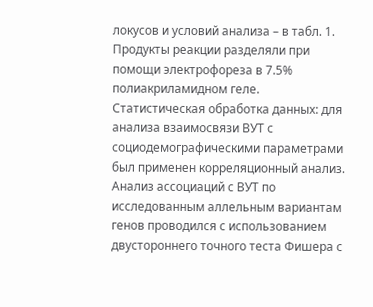локусов и условий анализа – в табл. 1. Продукты реакции разделяли при помощи электрофореза в 7.5% полиакриламидном геле. Статистическая обработка данных: для анализа взаимосвязи ВУТ с социодемографическими параметрами был применен корреляционный анализ. Анализ ассоциаций с ВУТ по исследованным аллельным вариантам генов проводился с использованием двустороннего точного теста Фишера с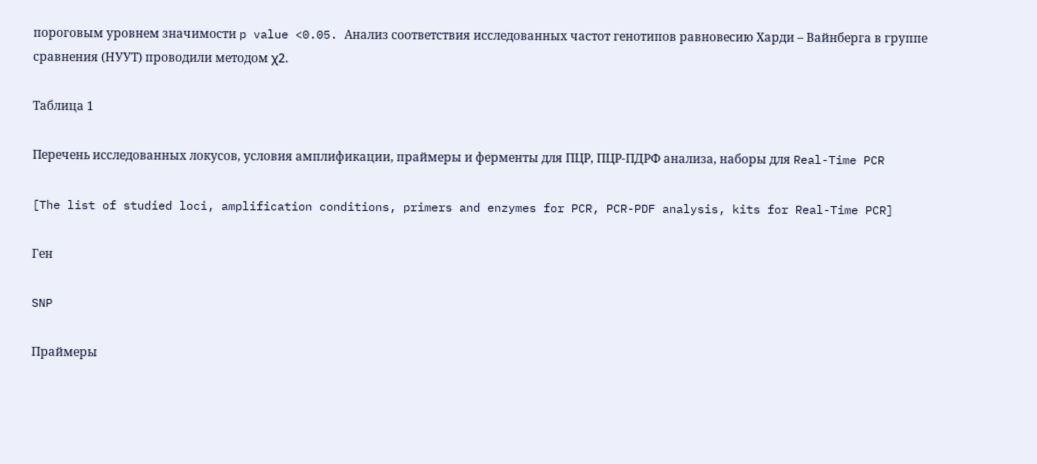пороговым уровнем значимости p value <0.05. Анализ соответствия исследованных частот генотипов равновесию Харди – Вайнберга в группе сравнения (НУУТ) проводили методом χ2.

Таблица 1

Перечень исследованных локусов, условия амплификации, праймеры и ферменты для ПЦР, ПЦР-ПДРФ анализа, наборы для Real-Time PCR

[The list of studied loci, amplification conditions, primers and enzymes for PCR, PCR-PDF analysis, kits for Real-Time PCR]

Ген

SNP

Праймеры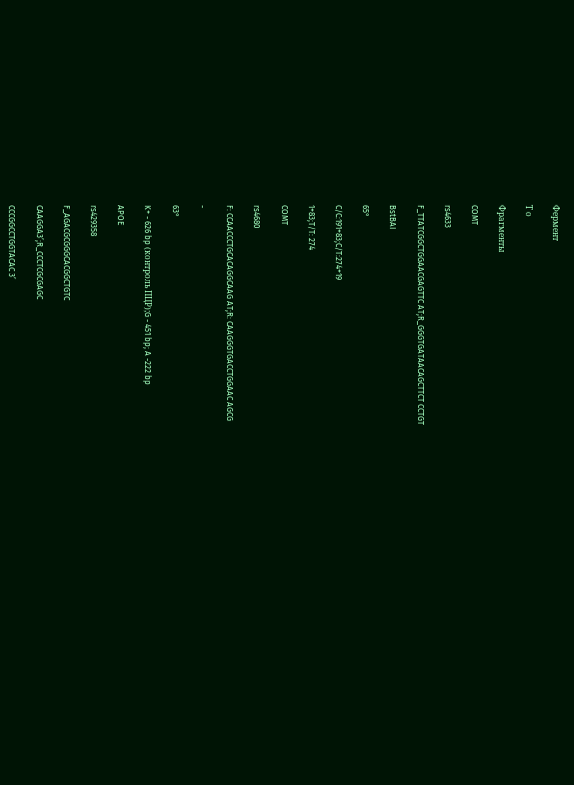Фермент

Т о

Фрагменты

COMT

rs4633

F_TTATCGGCTGGAACGAGTTC AT;R_GGGTGATAACAGCTTCT CCTGT

BstBAI

65°

C/C:191+83;C/T:274+19

1+83;T/T: 274

COMT

rs4680

F: CCAACCCTGCACAGGCAAG AT;R: CAAGGGTGACCTGGAAC AGCG

-

63°

K+ - 626 bp (контроль ПЦР);G - 451 bp; A -222 bp

APOE

rs429358

F_AGACGCGGGCACGGCTGTC

CAAGGA3’;R_CCCTCGCGAGC

CCCGGCCTGGTACAC 3’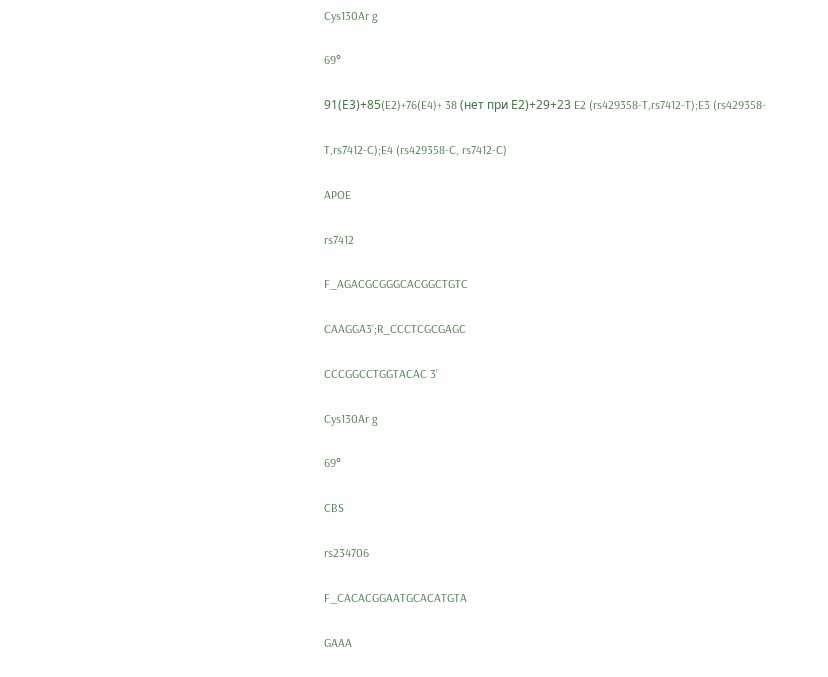Cys130Ar g

69°

91(Е3)+85(E2)+76(E4)+ 38 (нет при Е2)+29+23 E2 (rs429358-T,rs7412-T);E3 (rs429358-

T,rs7412-C);E4 (rs429358-C, rs7412-C)

APOE

rs7412

F_AGACGCGGGCACGGCTGTC

CAAGGA3’;R_CCCTCGCGAGC

CCCGGCCTGGTACAC 3’

Cys130Ar g

69°

CBS

rs234706

F_CACACGGAATGCACATGTA

GAAA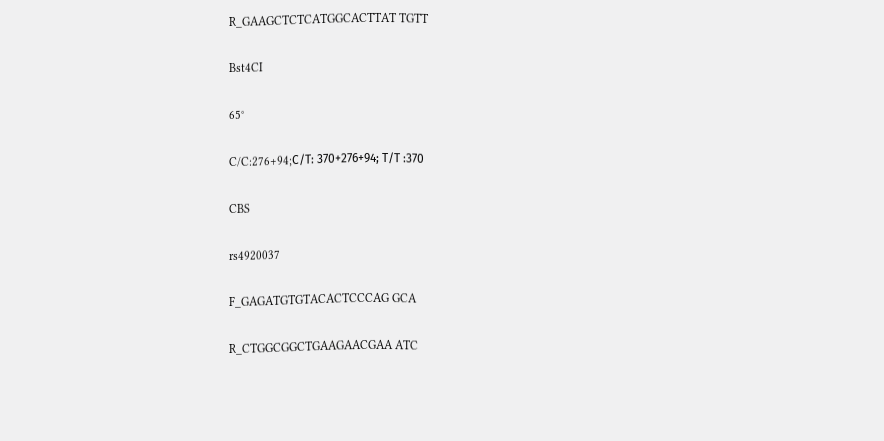R_GAAGCTCTCATGGCACTTAT TGTT

Bst4CI

65°

C/C:276+94;С/Т: 370+276+94; Т/Т :370

CBS

rs4920037

F_GAGATGTGTACACTCCCAG GCA

R_CTGGCGGCTGAAGAACGAA ATC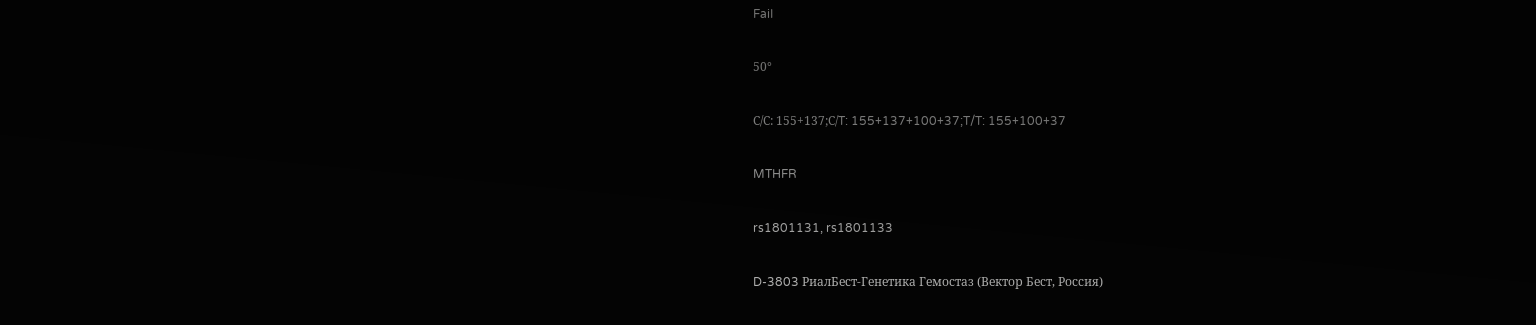FaiI

50°

С/С: 155+137;С/T: 155+137+100+37;T/T: 155+100+37

MTHFR

rs1801131, rs1801133

D-3803 РиалБест-Генетика Гемостаз (Вектор Бест, Россия)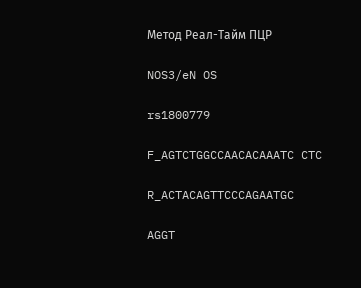Метод Реал-Тайм ПЦР

NOS3/eN OS

rs1800779

F_AGTCTGGCCAACACAAATC CTC

R_ACTACAGTTCCCAGAATGC

AGGT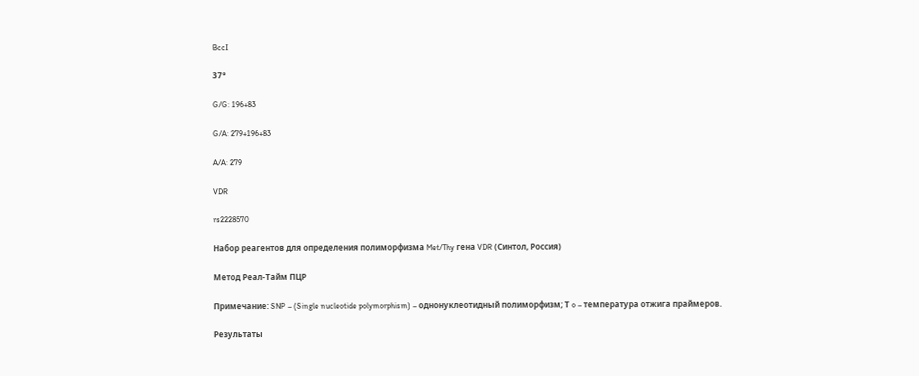BccI

37°

G/G: 196+83

G/A: 279+196+83

A/A: 279

VDR

rs2228570

Набор реагентов для определения полиморфизма Met/Thy гена VDR (Синтол, Россия)

Метод Реал-Тайм ПЦР

Примечание: SNP – (Single nucleotide polymorphism) – однонуклеотидный полиморфизм; Т o – температура отжига праймеров.

Результаты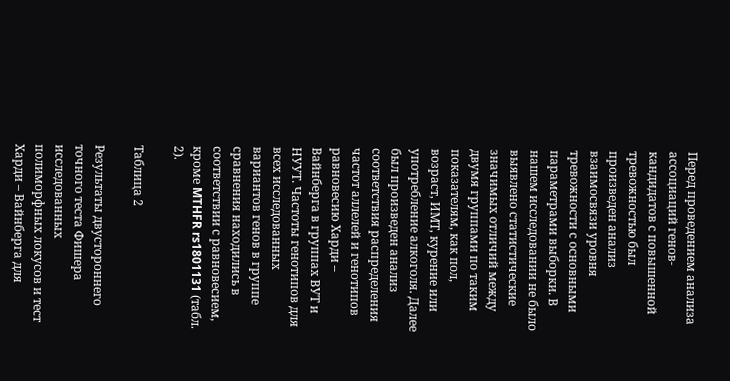Перед проведением анализа ассоциаций генов-кандидатов с повышенной тревожностью был произведен анализ взаимосвязи уровня тревожности с основными параметрами выборки. В нашем исследовании не было выявлено статистические значимых отличий между двумя группами по таким показателям, как пол, возраст, ИМТ, курение или употребление алкоголя. Далее был произведен анализ соответствия распределения частот аллелей и генотипов равновесию Харди – Вайнберга в группах ВУТ и НУУТ. Частоты генотипов для всех исследованных вариантов генов в группе сравнения находились в соответствии с равновесием, кроме MTHFR rs1801131 (табл. 2).

Таблица 2

Результаты двустороннего точного теста Фишера исследованных полиморфных локусов и тест Харди – Вайнберга для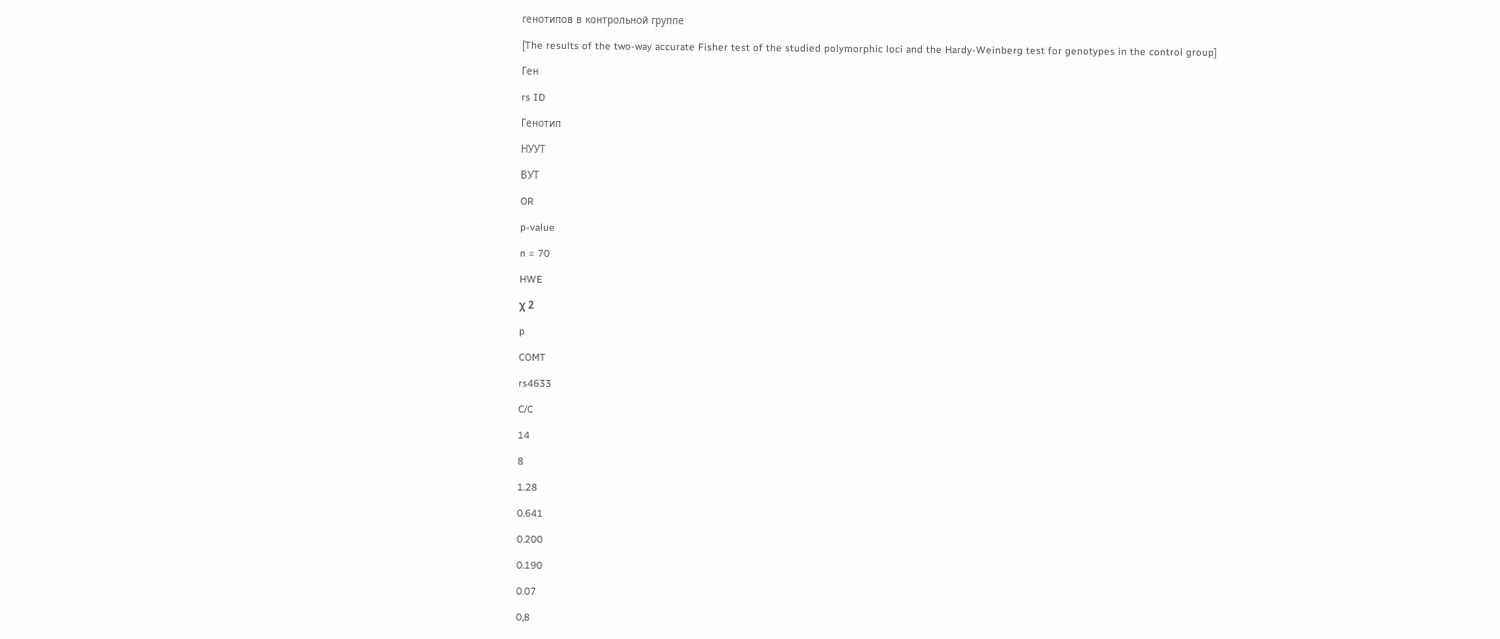генотипов в контрольной группе

[The results of the two-way accurate Fisher test of the studied polymorphic loci and the Hardy-Weinberg test for genotypes in the control group]

Ген

rs ID

Генотип

НУУТ

ВУТ

OR

p-value

n = 70

HWE

χ 2

p

COMT

rs4633

C/C

14

8

1.28

0.641

0.200

0.190

0.07

0,8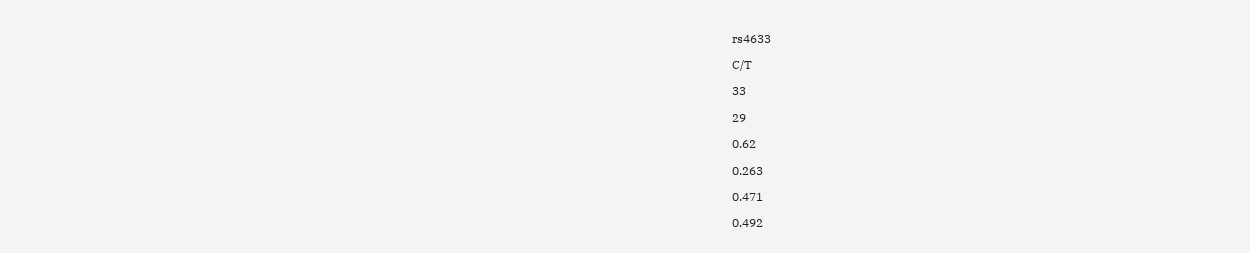rs4633

C/T

33

29

0.62

0.263

0.471

0.492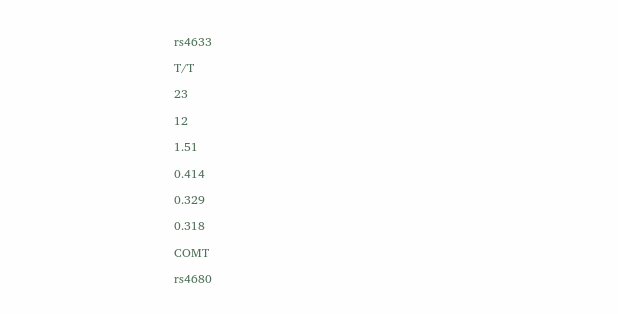rs4633

T/T

23

12

1.51

0.414

0.329

0.318

COMT

rs4680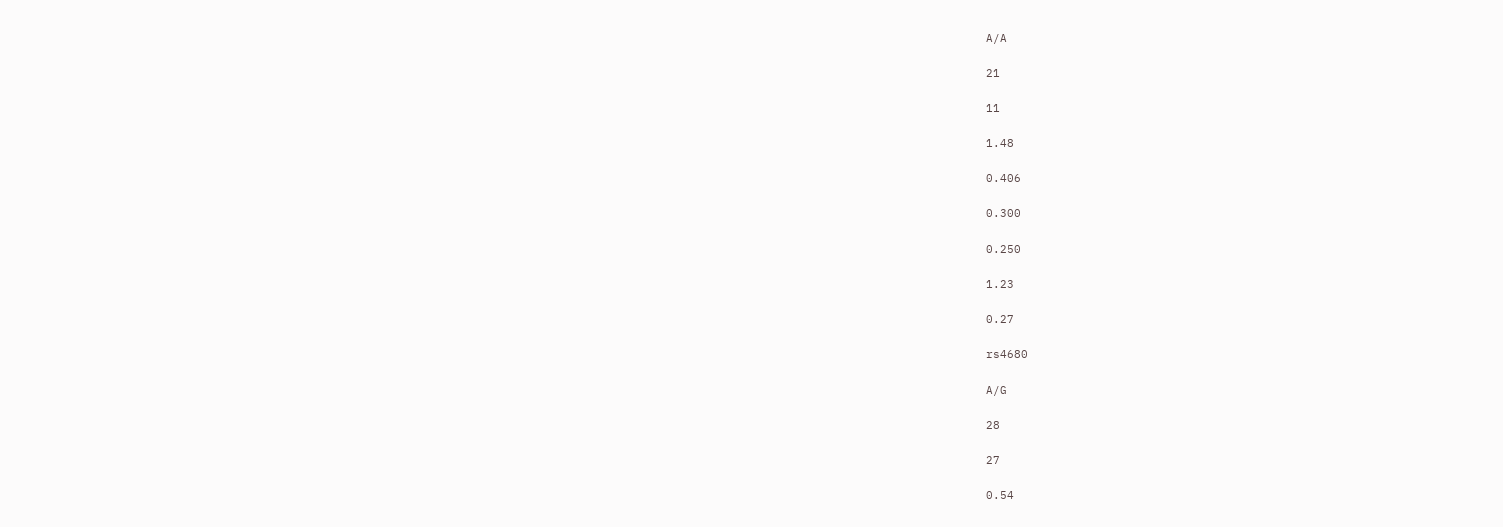A/A

21

11

1.48

0.406

0.300

0.250

1.23

0.27

rs4680

A/G

28

27

0.54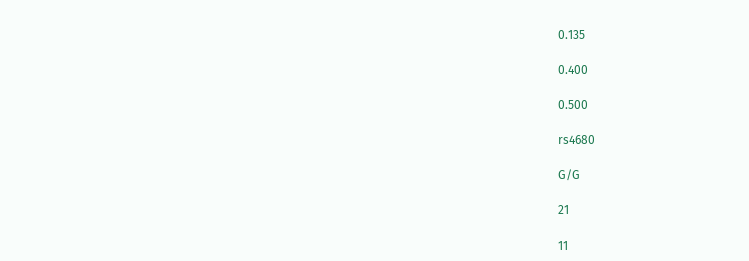0.135

0.400

0.500

rs4680

G/G

21

11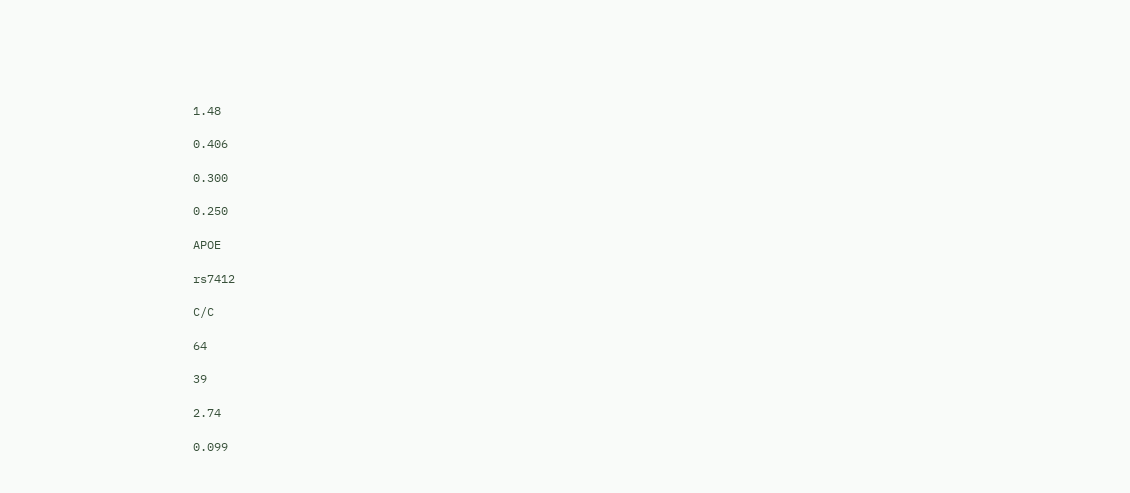1.48

0.406

0.300

0.250

APOE

rs7412

C/C

64

39

2.74

0.099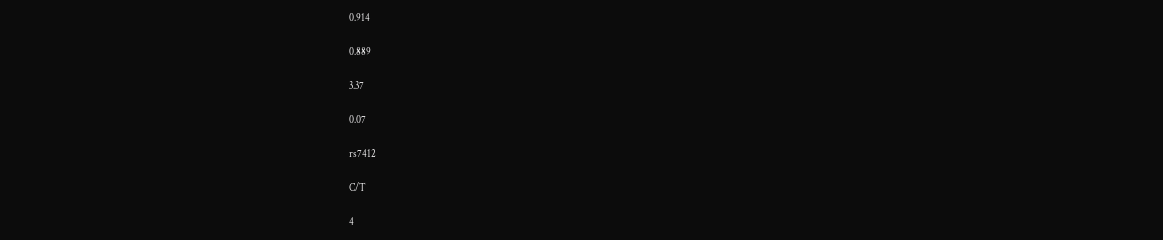0.914

0.889

3.37

0.07

rs7412

C/T

4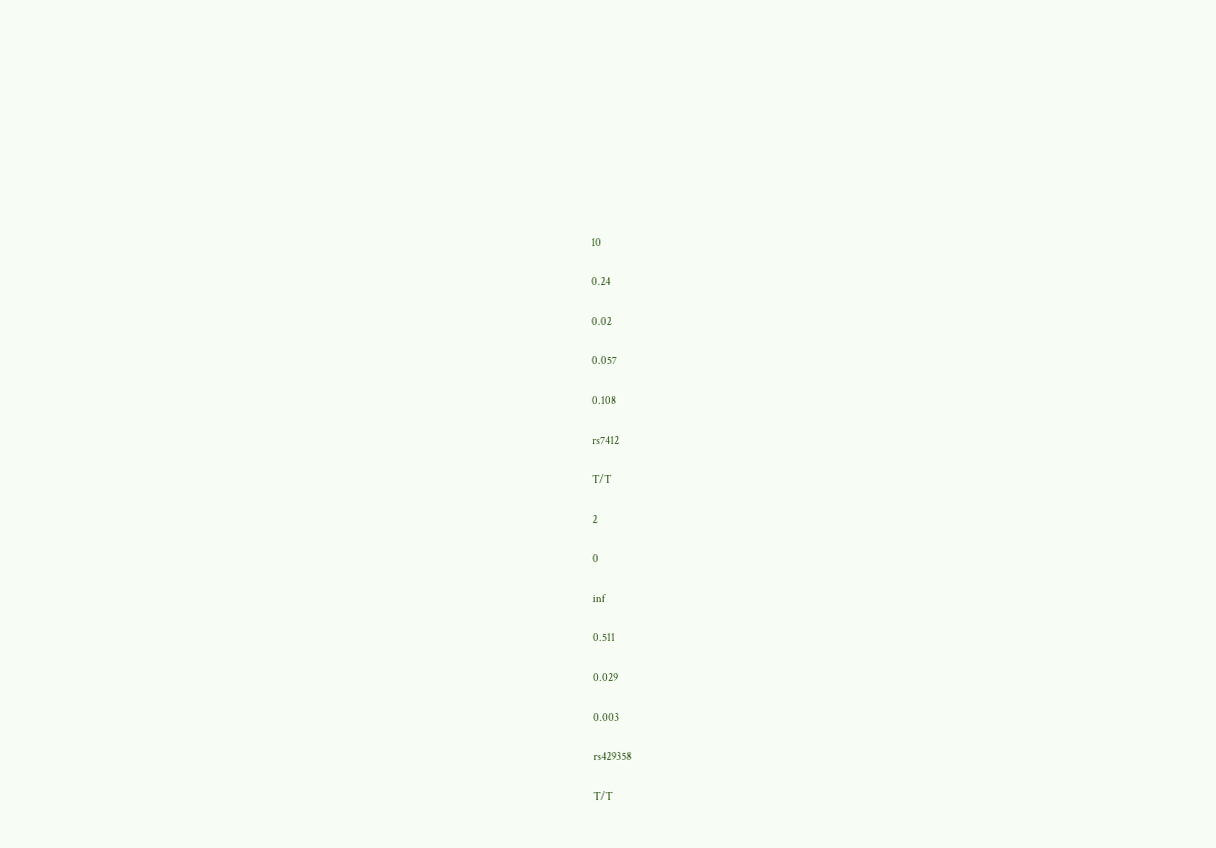10

0.24

0.02

0.057

0.108

rs7412

T/T

2

0

inf

0.511

0.029

0.003

rs429358

T/T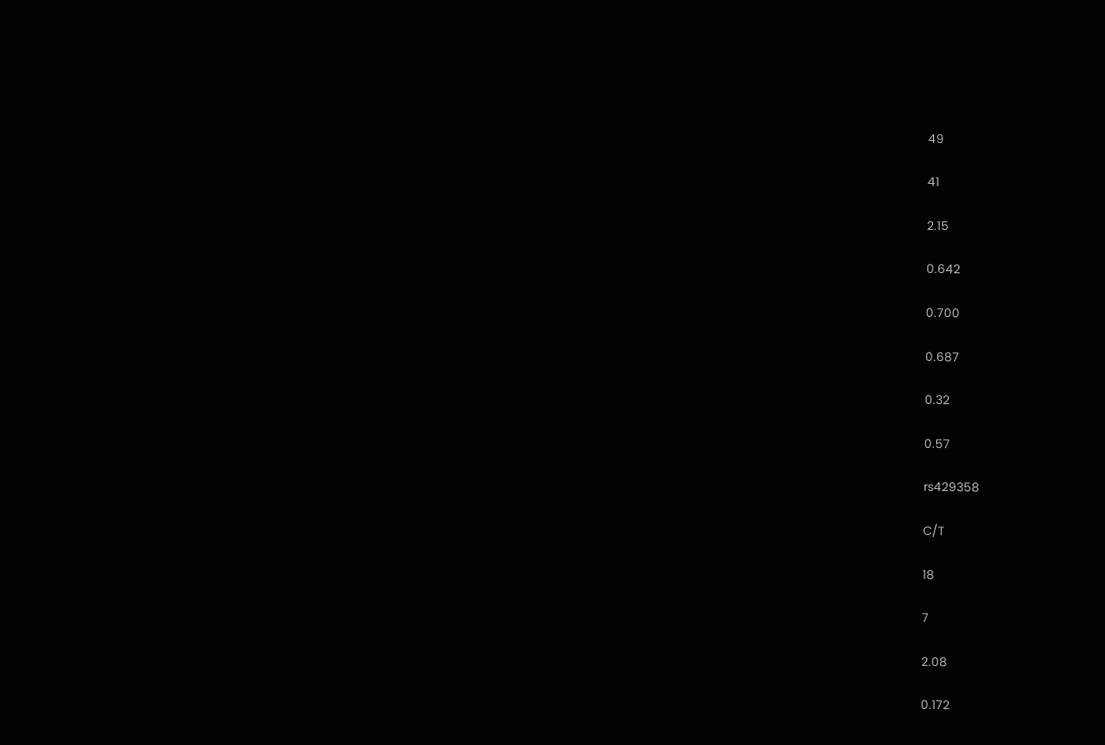49

41

2.15

0.642

0.700

0.687

0.32

0.57

rs429358

C/T

18

7

2.08

0.172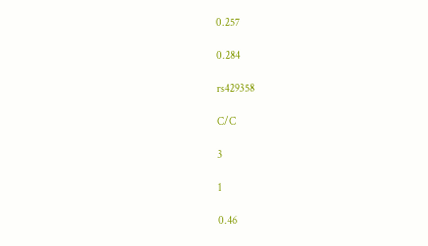0.257

0.284

rs429358

C/C

3

1

0.46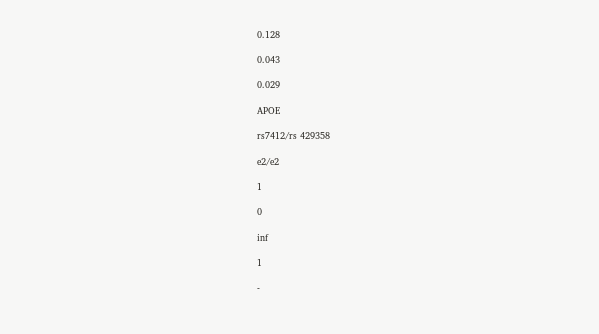0.128

0.043

0.029

APOE

rs7412/rs 429358

e2/e2

1

0

inf

1

-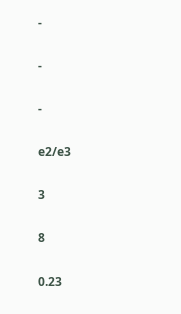-

-

-

e2/e3

3

8

0.23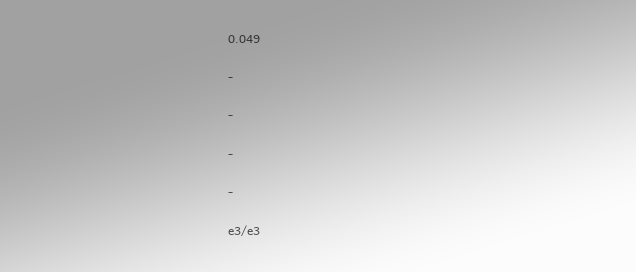0.049

-

-

-

-

e3/e3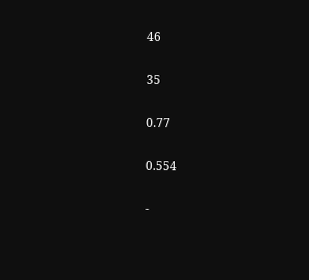46

35

0.77

0.554

-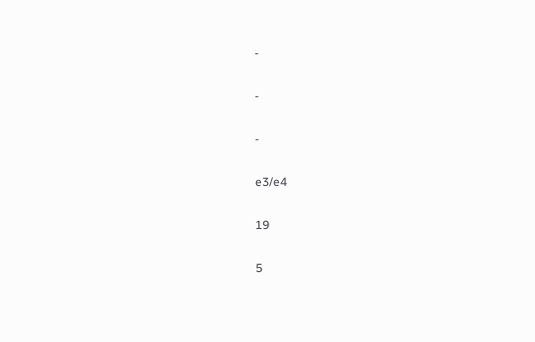-

-

-

e3/e4

19

5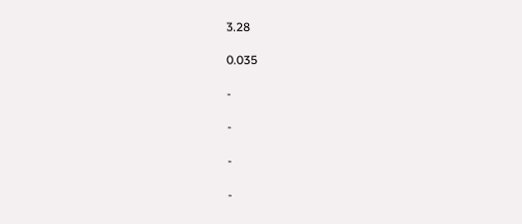3.28

0.035

-

-

-

-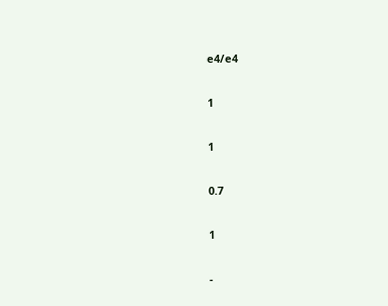e4/e4

1

1

0.7

1

-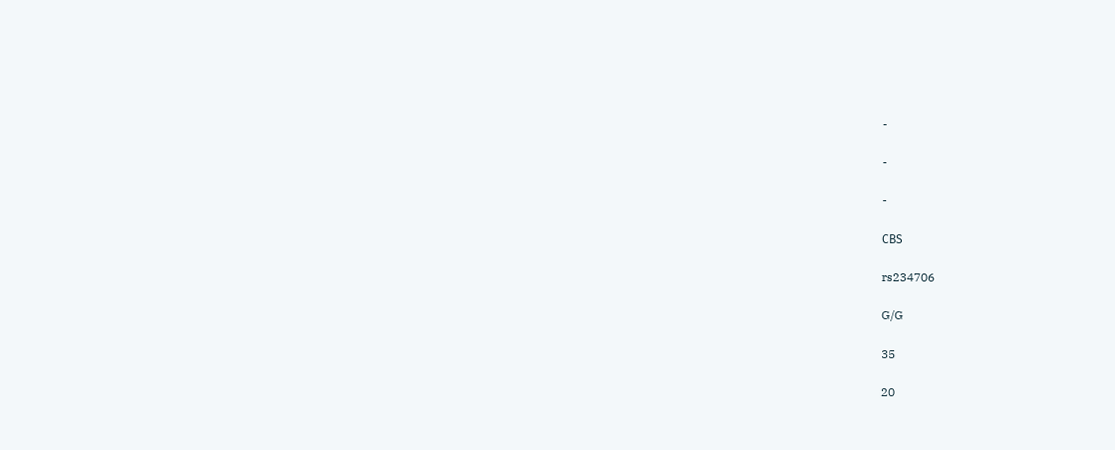-

-

-

СBS

rs234706

G/G

35

20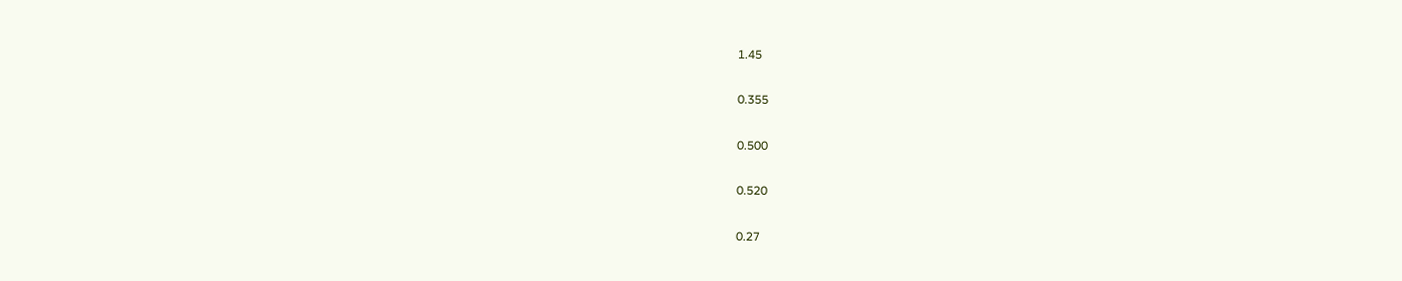1.45

0.355

0.500

0.520

0.27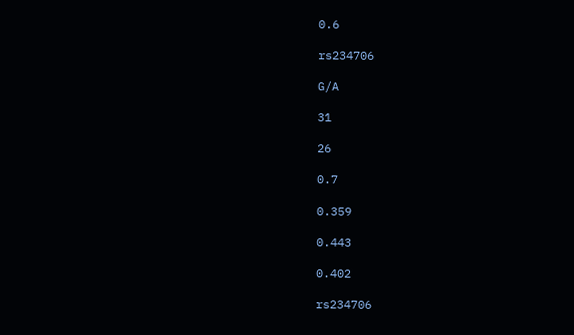0.6

rs234706

G/A

31

26

0.7

0.359

0.443

0.402

rs234706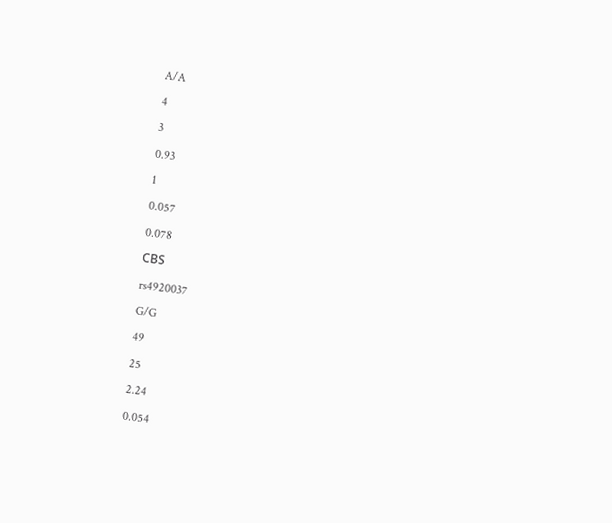A/A

4

3

0.93

1

0.057

0.078

СBS

rs4920037

G/G

49

25

2.24

0.054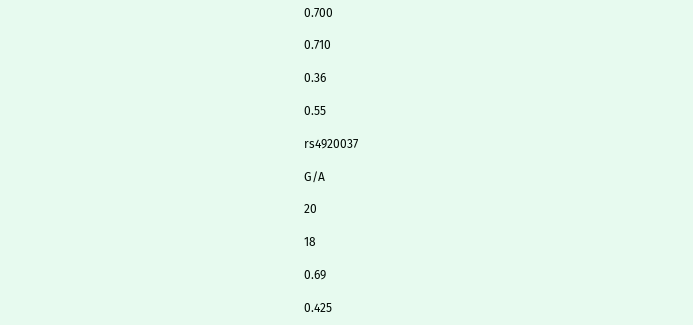0.700

0.710

0.36

0.55

rs4920037

G/A

20

18

0.69

0.425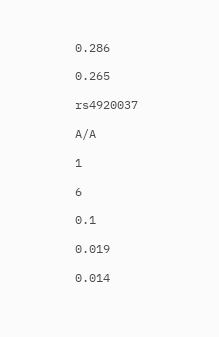0.286

0.265

rs4920037

A/A

1

6

0.1

0.019

0.014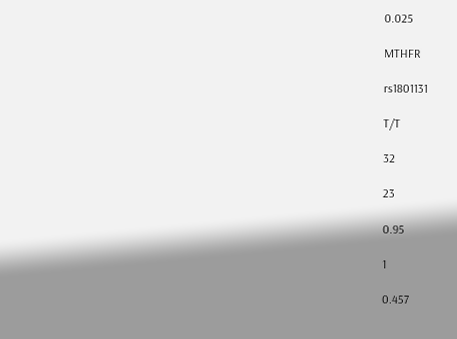0.025

MTHFR

rs1801131

T/T

32

23

0.95

1

0.457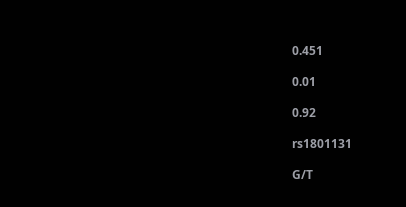0.451

0.01

0.92

rs1801131

G/T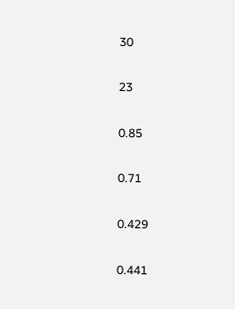30

23

0.85

0.71

0.429

0.441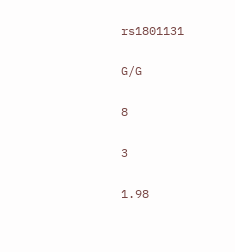rs1801131

G/G

8

3

1.98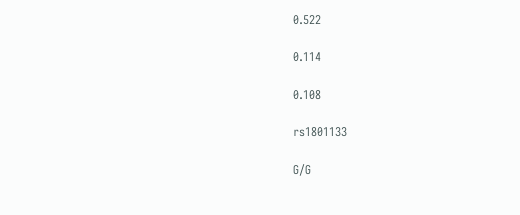0.522

0.114

0.108

rs1801133

G/G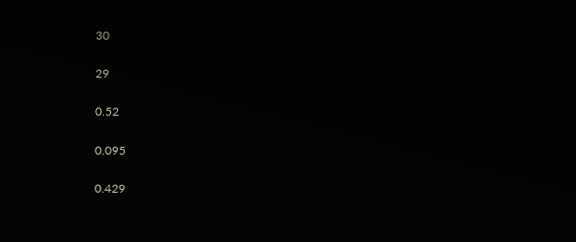30

29

0.52

0.095

0.429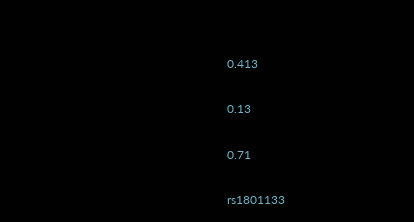0.413

0.13

0.71

rs1801133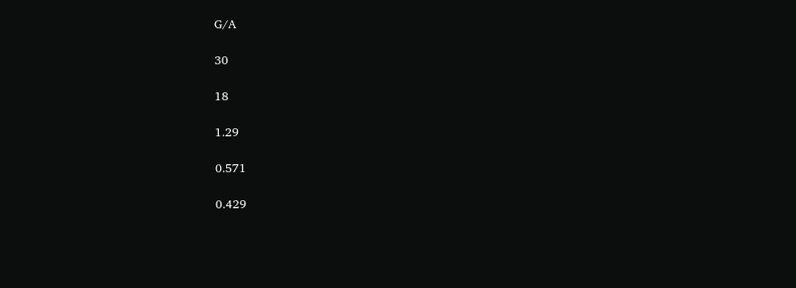G/A

30

18

1.29

0.571

0.429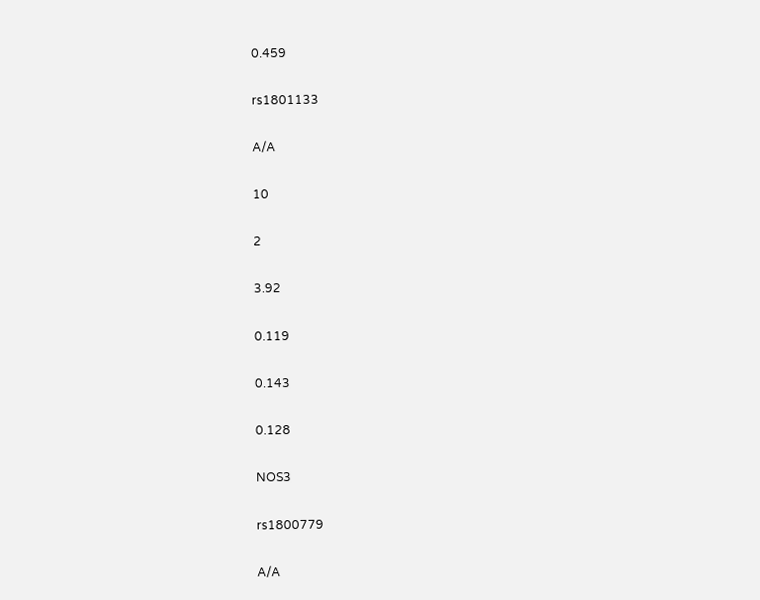0.459

rs1801133

A/A

10

2

3.92

0.119

0.143

0.128

NOS3

rs1800779

A/A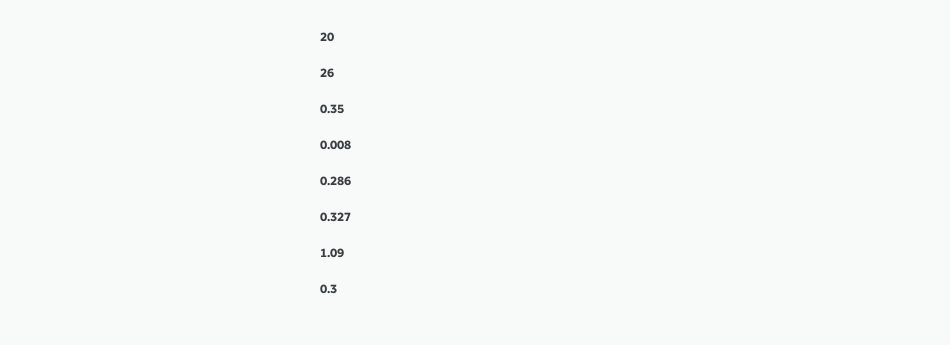20

26

0.35

0.008

0.286

0.327

1.09

0.3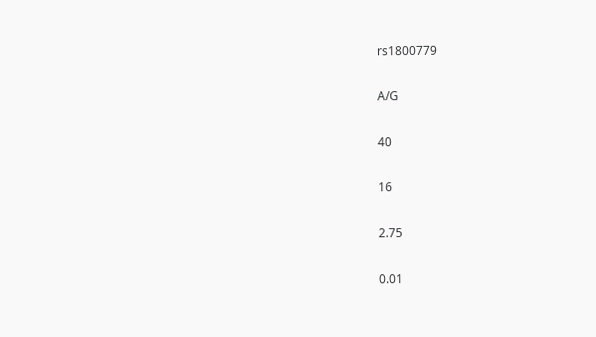rs1800779

A/G

40

16

2.75

0.01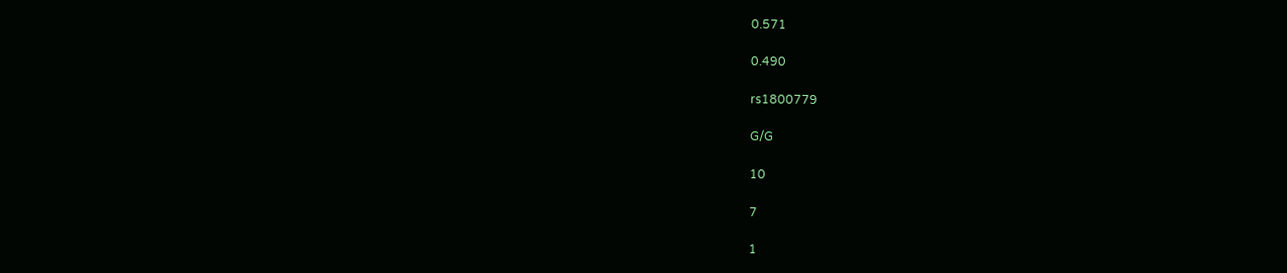0.571

0.490

rs1800779

G/G

10

7

1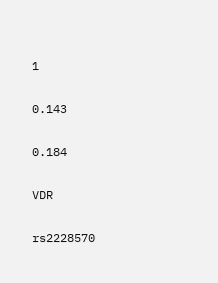1

0.143

0.184

VDR

rs2228570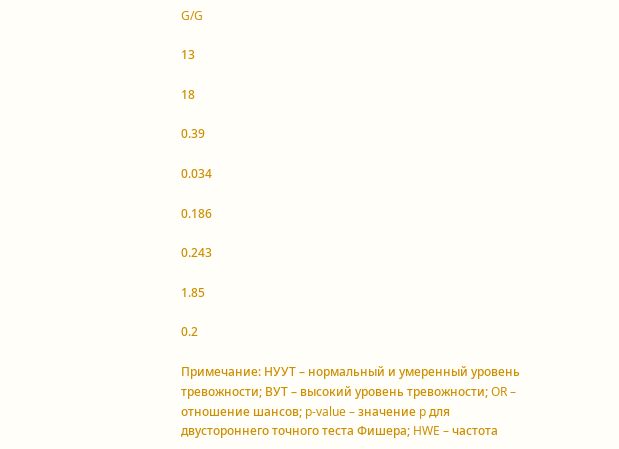G/G

13

18

0.39

0.034

0.186

0.243

1.85

0.2

Примечание: НУУТ – нормальный и умеренный уровень тревожности; ВУТ – высокий уровень тревожности; OR – отношение шансов; p-value – значение p для двустороннего точного теста Фишера; HWE – частота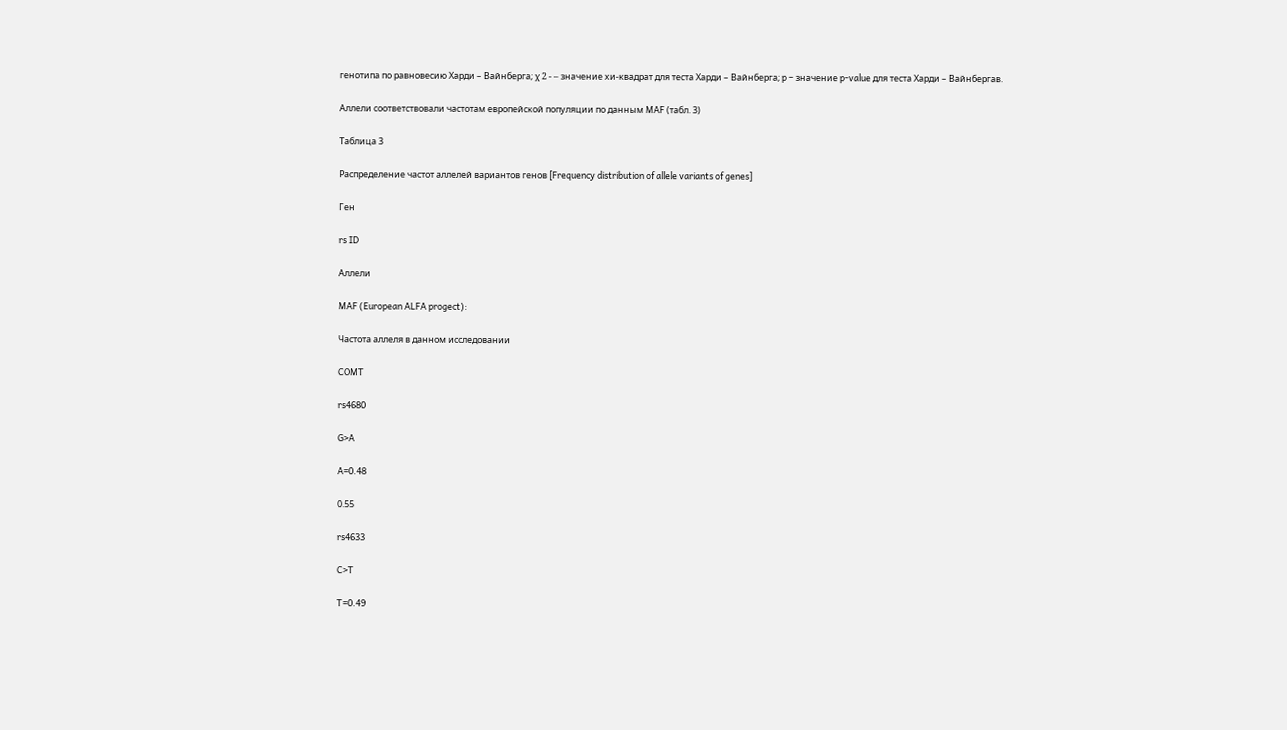генотипа по равновесию Харди – Вайнберга; χ 2 - – значение хи-квадрат для теста Харди – Вайнберга; p – значение p-value для теста Харди – Вайнбергав.

Аллели соответствовали частотам европейской популяции по данным MAF (табл. 3)

Таблица 3

Распределение частот аллелей вариантов генов [Frequency distribution of allele variants of genes]

Ген

rs ID

Аллели

MAF (European ALFA progect):

Частота аллеля в данном исследовании

COMT

rs4680

G>A

A=0.48

0.55

rs4633

C>T

T=0.49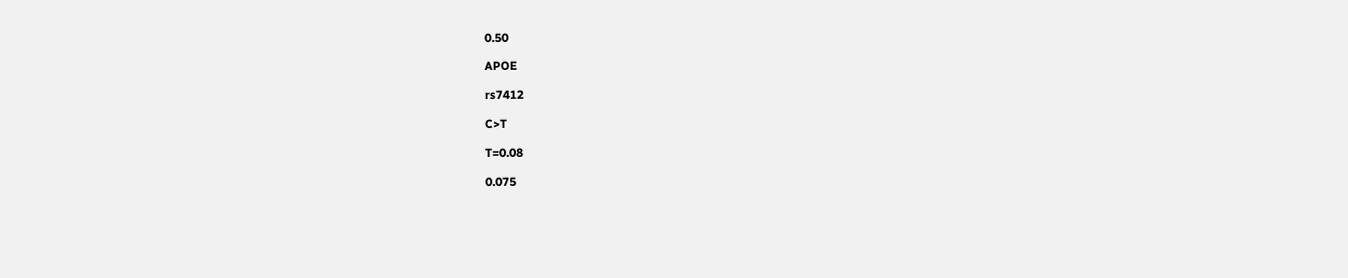0.50

APOE

rs7412

C>T

T=0.08

0.075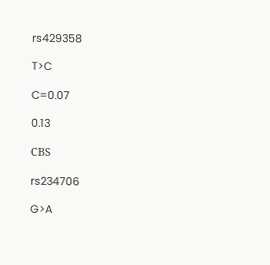rs429358

T>C

C=0.07

0.13

СBS

rs234706

G>A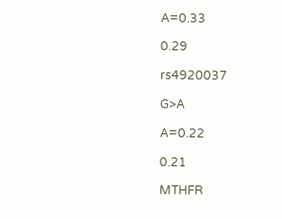A=0.33

0.29

rs4920037

G>A

A=0.22

0.21

MTHFR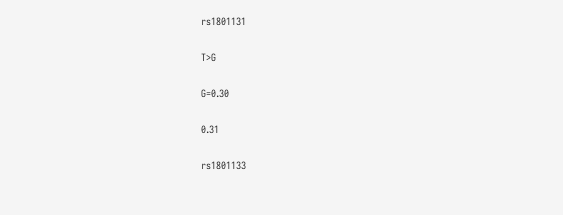rs1801131

T>G

G=0.30

0.31

rs1801133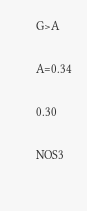G>A

A=0.34

0.30

NOS3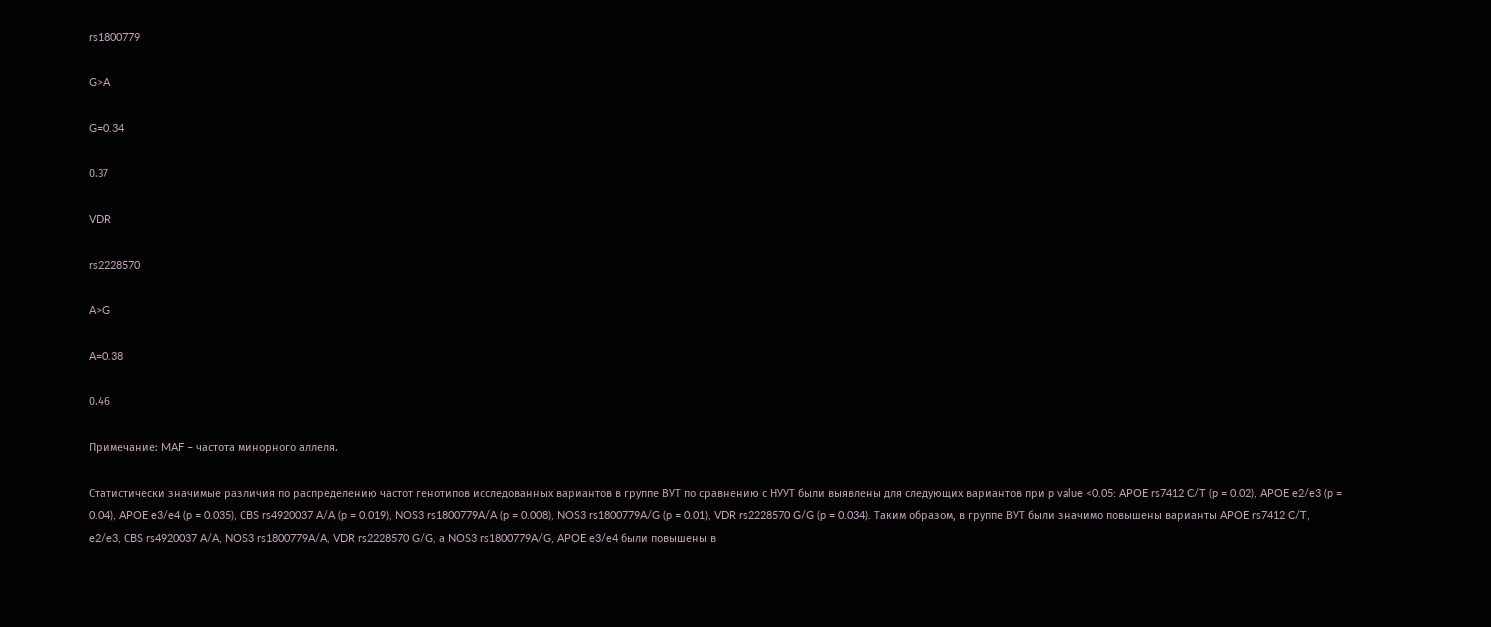rs1800779

G>A

G=0.34

0.37

VDR

rs2228570

A>G

A=0.38

0.46

Примечание: MAF – частота минорного аллеля.

Статистически значимые различия по распределению частот генотипов исследованных вариантов в группе ВУТ по сравнению с НУУТ были выявлены для следующих вариантов при p value <0.05: APOE rs7412 C/T (p = 0.02), APOE e2/e3 (p = 0.04), APOE e3/e4 (p = 0.035), СBS rs4920037 A/A (p = 0.019), NOS3 rs1800779A/A (p = 0.008), NOS3 rs1800779A/G (p = 0.01), VDR rs2228570 G/G (p = 0.034). Таким образом, в группе ВУТ были значимо повышены варианты APOE rs7412 C/T, e2/e3, СBS rs4920037 A/A, NOS3 rs1800779A/A, VDR rs2228570 G/G, а NOS3 rs1800779A/G, APOE e3/e4 были повышены в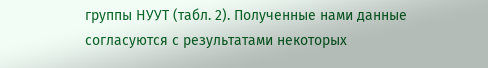группы НУУТ (табл. 2). Полученные нами данные согласуются с результатами некоторых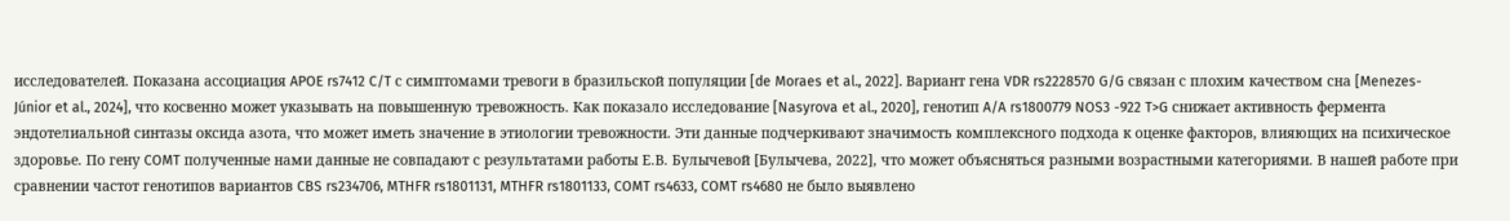исследователей. Показана ассоциация APOE rs7412 C/T с симптомами тревоги в бразильской популяции [de Moraes et al., 2022]. Вариант гена VDR rs2228570 G/G связан с плохим качеством сна [Menezes-Júnior et al., 2024], что косвенно может указывать на повышенную тревожность. Как показало исследование [Nasyrova et al., 2020], генотип A/A rs1800779 NOS3 -922 T>G снижает активность фермента эндотелиальной синтазы оксида азота, что может иметь значение в этиологии тревожности. Эти данные подчеркивают значимость комплексного подхода к оценке факторов, влияющих на психическое здоровье. По гену COMT полученные нами данные не совпадают с результатами работы Е.В. Булычевой [Булычева, 2022], что может объясняться разными возрастными категориями. В нашей работе при сравнении частот генотипов вариантов CBS rs234706, MTHFR rs1801131, MTHFR rs1801133, COMT rs4633, COMT rs4680 не было выявлено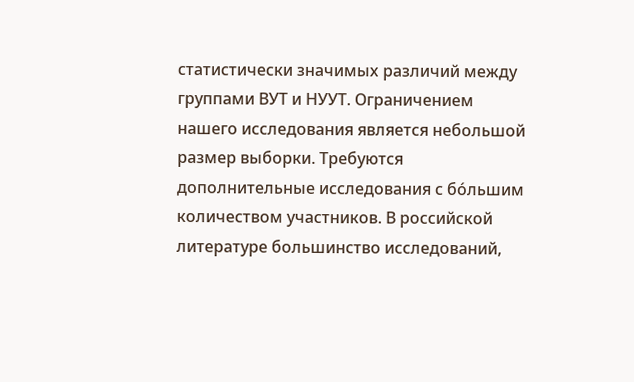статистически значимых различий между группами ВУТ и НУУТ. Ограничением нашего исследования является небольшой размер выборки. Требуются дополнительные исследования с бо́льшим количеством участников. В российской литературе большинство исследований,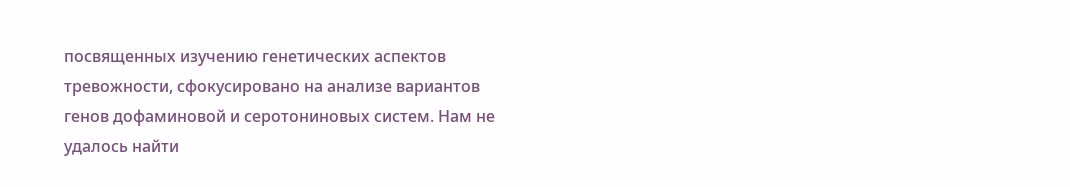посвященных изучению генетических аспектов тревожности, сфокусировано на анализе вариантов генов дофаминовой и серотониновых систем. Нам не удалось найти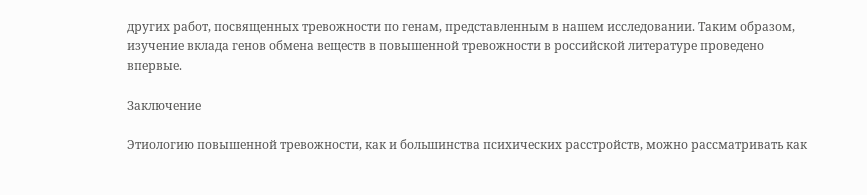других работ, посвященных тревожности по генам, представленным в нашем исследовании. Таким образом, изучение вклада генов обмена веществ в повышенной тревожности в российской литературе проведено впервые.

Заключение

Этиологию повышенной тревожности, как и большинства психических расстройств, можно рассматривать как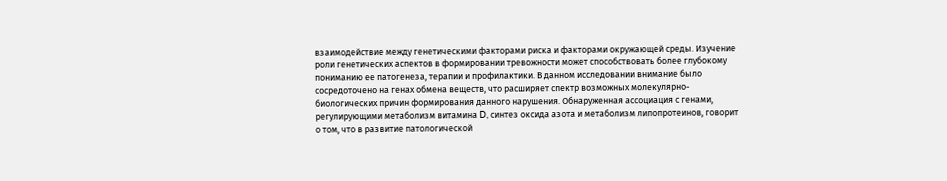взаимодействие между генетическими факторами риска и факторами окружающей среды. Изучение роли генетических аспектов в формировании тревожности может способствовать более глубокому пониманию ее патогенеза, терапии и профилактики. В данном исследовании внимание было сосредоточено на генах обмена веществ, что расширяет спектр возможных молекулярно-биологических причин формирования данного нарушения. Обнаруженная ассоциация с генами, регулирующими метаболизм витамина D, синтез оксида азота и метаболизм липопротеинов, говорит о том, что в развитие патологической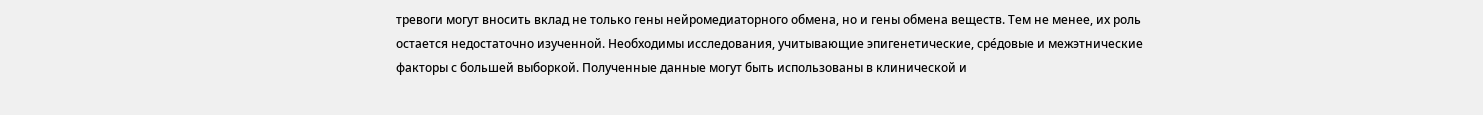тревоги могут вносить вклад не только гены нейромедиаторного обмена, но и гены обмена веществ. Тем не менее, их роль остается недостаточно изученной. Необходимы исследования, учитывающие эпигенетические, сре́довые и межэтнические факторы с большей выборкой. Полученные данные могут быть использованы в клинической и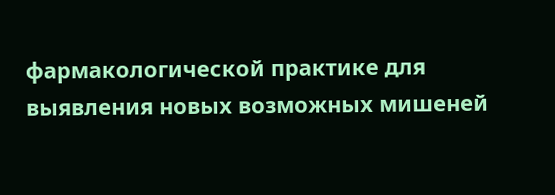фармакологической практике для выявления новых возможных мишеней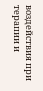воздействия при терапии и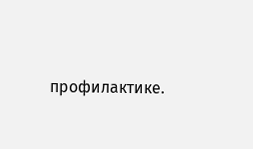профилактике.